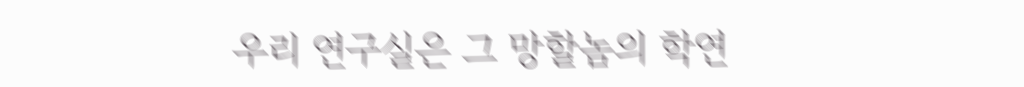우리 연구실은 그 망할놈의 학연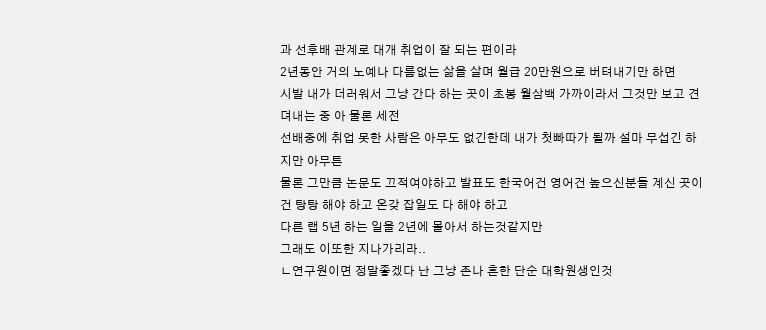과 선후배 관계로 대개 취업이 잘 되는 편이라
2년동안 거의 노예나 다름없는 삶을 살며 월급 20만원으로 버텨내기만 하면
시발 내가 더러워서 그냥 간다 하는 곳이 초봉 월삼백 가까이라서 그것만 보고 견뎌내는 중 아 물론 세전
선배중에 취업 못한 사람은 아무도 없긴한데 내가 첫빠따가 될까 설마 무섭긴 하지만 아무튼
물론 그만큼 논문도 끄적여야하고 발표도 한국어건 영어건 높으신분들 계신 곳이건 탕탕 해야 하고 온갖 잡일도 다 해야 하고
다른 랩 5년 하는 일을 2년에 몰아서 하는것같지만
그래도 이또한 지나가리라..
ㄴ연구원이면 정말좋겠다 난 그냥 존나 흔한 단순 대학원생인것